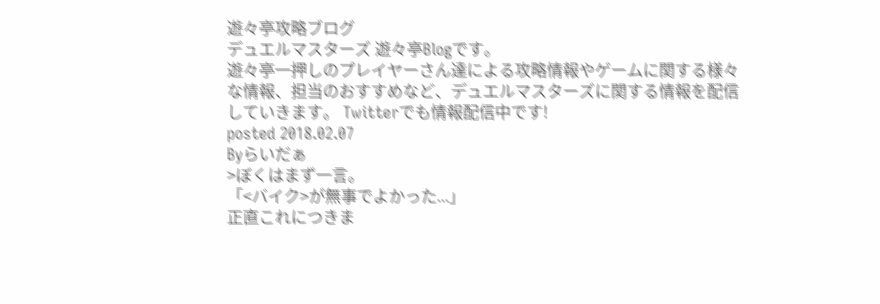遊々亭攻略ブログ
デュエルマスターズ 遊々亭Blogです。
遊々亭一押しのプレイヤーさん達による攻略情報やゲームに関する様々な情報、担当のおすすめなど、デュエルマスターズに関する情報を配信していきます。 Twitterでも情報配信中です!
posted 2018.02.07
Byらいだぁ
>ぼくはまず一言。
「<バイク>が無事でよかった...」
正直これにつきま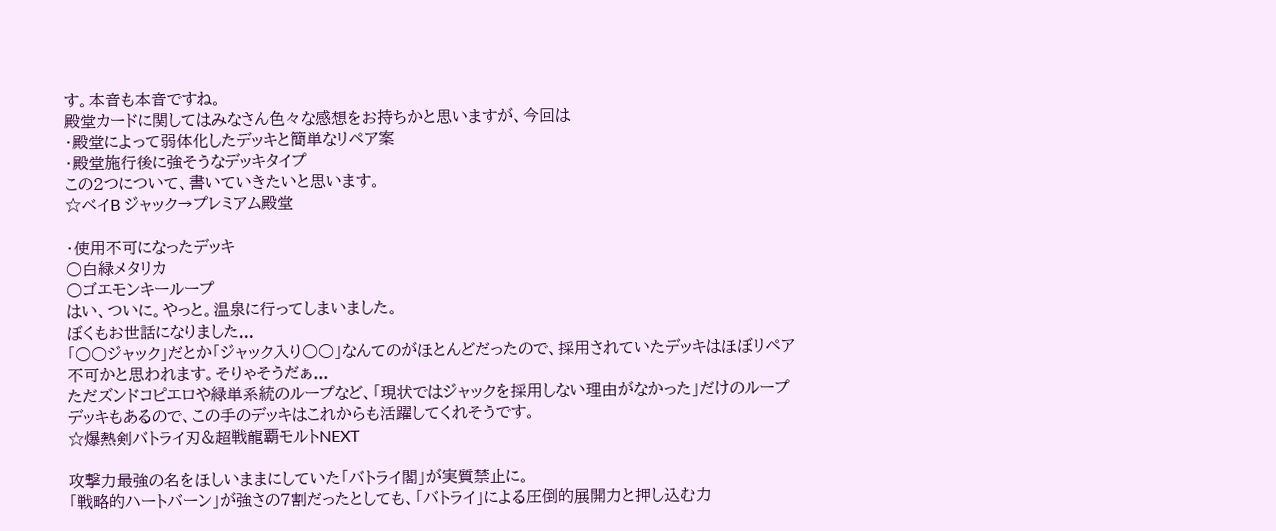す。本音も本音ですね。
殿堂カードに関してはみなさん色々な感想をお持ちかと思いますが、今回は
・殿堂によって弱体化したデッキと簡単なリペア案
・殿堂施行後に強そうなデッキタイプ
この2つについて、書いていきたいと思います。
☆ベイB ジャック→プレミアム殿堂

・使用不可になったデッキ
○白緑メタリカ
○ゴエモンキーループ
はい、ついに。やっと。温泉に行ってしまいました。
ぼくもお世話になりました...
「○○ジャック」だとか「ジャック入り○○」なんてのがほとんどだったので、採用されていたデッキはほぼリペア不可かと思われます。そりゃそうだぁ...
ただズンドコピエロや緑単系統のループなど、「現状ではジャックを採用しない理由がなかった」だけのループデッキもあるので、この手のデッキはこれからも活躍してくれそうです。
☆爆熱剣バトライ刃&超戦龍覇モルトNEXT

攻撃力最強の名をほしいままにしていた「バトライ閣」が実質禁止に。
「戦略的ハートバーン」が強さの7割だったとしても、「バトライ」による圧倒的展開力と押し込む力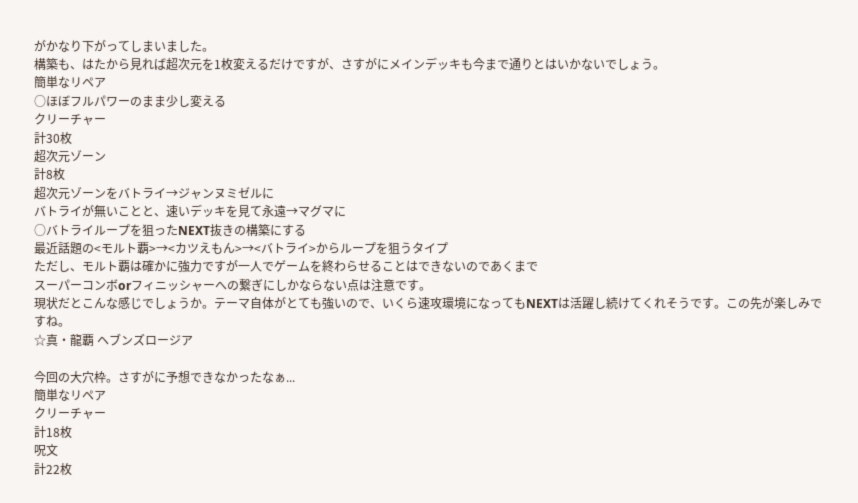がかなり下がってしまいました。
構築も、はたから見れば超次元を1枚変えるだけですが、さすがにメインデッキも今まで通りとはいかないでしょう。
簡単なリペア
○ほぼフルパワーのまま少し変える
クリーチャー
計30枚
超次元ゾーン
計8枚
超次元ゾーンをバトライ→ジャンヌミゼルに
バトライが無いことと、速いデッキを見て永遠→マグマに
○バトライループを狙ったNEXT抜きの構築にする
最近話題の<モルト覇>→<カツえもん>→<バトライ>からループを狙うタイプ
ただし、モルト覇は確かに強力ですが一人でゲームを終わらせることはできないのであくまで
スーパーコンボorフィニッシャーへの繋ぎにしかならない点は注意です。
現状だとこんな感じでしょうか。テーマ自体がとても強いので、いくら速攻環境になってもNEXTは活躍し続けてくれそうです。この先が楽しみですね。
☆真・龍覇 ヘブンズロージア

今回の大穴枠。さすがに予想できなかったなぁ...
簡単なリペア
クリーチャー
計18枚
呪文
計22枚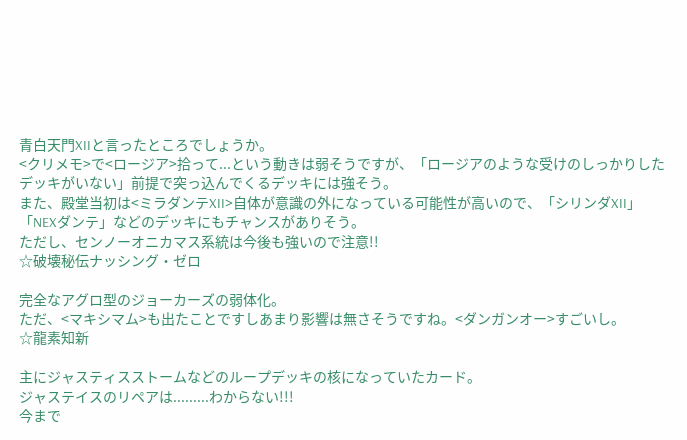青白天門XIIと言ったところでしょうか。
<クリメモ>で<ロージア>拾って...という動きは弱そうですが、「ロージアのような受けのしっかりしたデッキがいない」前提で突っ込んでくるデッキには強そう。
また、殿堂当初は<ミラダンテXII>自体が意識の外になっている可能性が高いので、「シリンダXII」「NEXダンテ」などのデッキにもチャンスがありそう。
ただし、センノーオニカマス系統は今後も強いので注意!!
☆破壊秘伝ナッシング・ゼロ

完全なアグロ型のジョーカーズの弱体化。
ただ、<マキシマム>も出たことですしあまり影響は無さそうですね。<ダンガンオー>すごいし。
☆龍素知新

主にジャスティスストームなどのループデッキの核になっていたカード。
ジャステイスのリペアは.........わからない!!!
今まで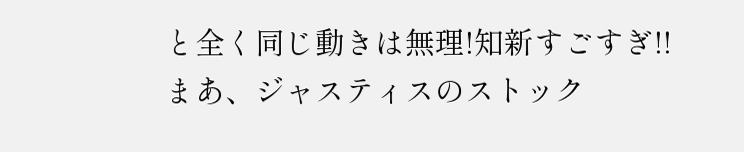と全く同じ動きは無理!知新すごすぎ!!
まあ、ジャスティスのストック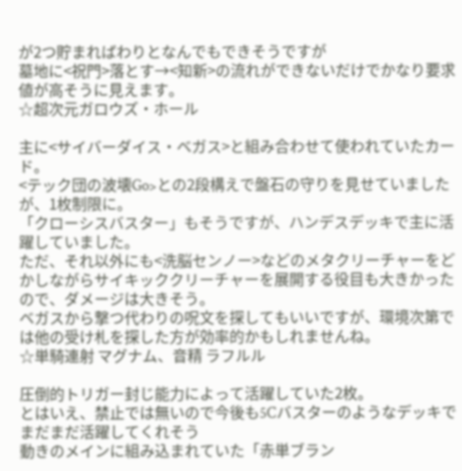が2つ貯まればわりとなんでもできそうですが
墓地に<祝門>落とす→<知新>の流れができないだけでかなり要求値が高そうに見えます。
☆超次元ガロウズ・ホール

主に<サイバーダイス・ベガス>と組み合わせて使われていたカード。
<テック団の波壊Go>との2段構えで盤石の守りを見せていましたが、1枚制限に。
「クローシスバスター」もそうですが、ハンデスデッキで主に活躍していました。
ただ、それ以外にも<洗脳センノー>などのメタクリーチャーをどかしながらサイキッククリーチャーを展開する役目も大きかったので、ダメージは大きそう。
ベガスから撃つ代わりの呪文を探してもいいですが、環境次第では他の受け札を探した方が効率的かもしれませんね。
☆単騎連射 マグナム、音精 ラフルル

圧倒的トリガー封じ能力によって活躍していた2枚。
とはいえ、禁止では無いので今後も5Cバスターのようなデッキでまだまだ活躍してくれそう
動きのメインに組み込まれていた「赤単ブラン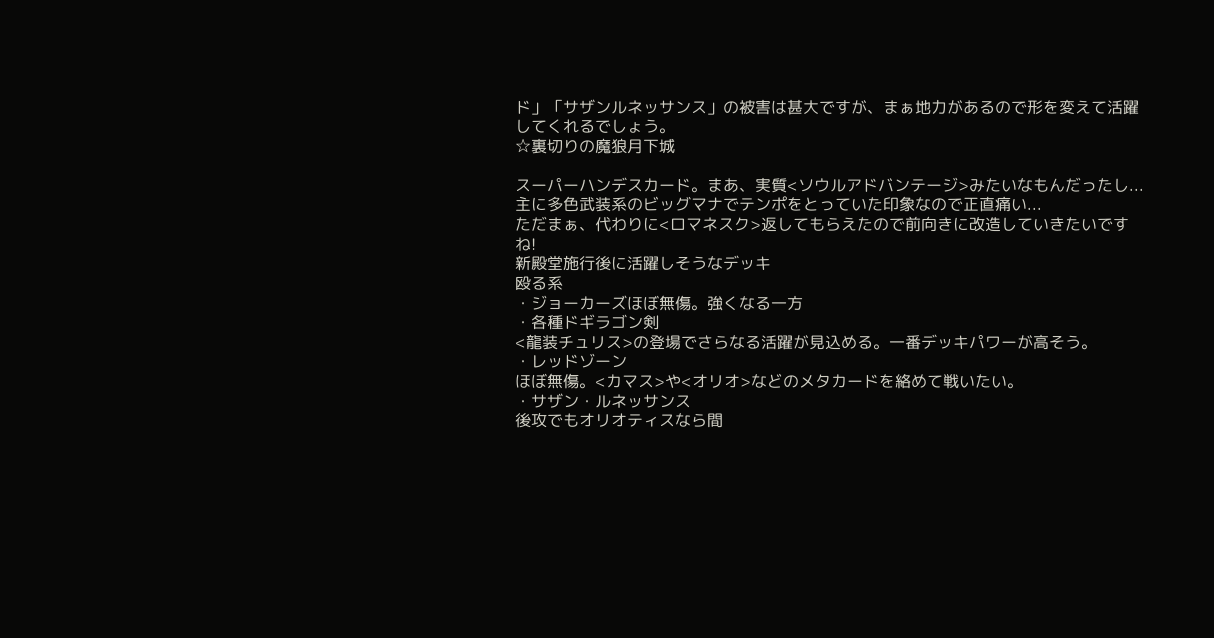ド」「サザンルネッサンス」の被害は甚大ですが、まぁ地力があるので形を変えて活躍してくれるでしょう。
☆裏切りの魔狼月下城

スーパーハンデスカード。まあ、実質<ソウルアドバンテージ>みたいなもんだったし...
主に多色武装系のビッグマナでテンポをとっていた印象なので正直痛い...
ただまぁ、代わりに<ロマネスク>返してもらえたので前向きに改造していきたいですね!
新殿堂施行後に活躍しそうなデッキ
殴る系
・ジョーカーズほぼ無傷。強くなる一方
・各種ドギラゴン剣
<龍装チュリス>の登場でさらなる活躍が見込める。一番デッキパワーが高そう。
・レッドゾーン
ほぼ無傷。<カマス>や<オリオ>などのメタカードを絡めて戦いたい。
・サザン・ルネッサンス
後攻でもオリオティスなら間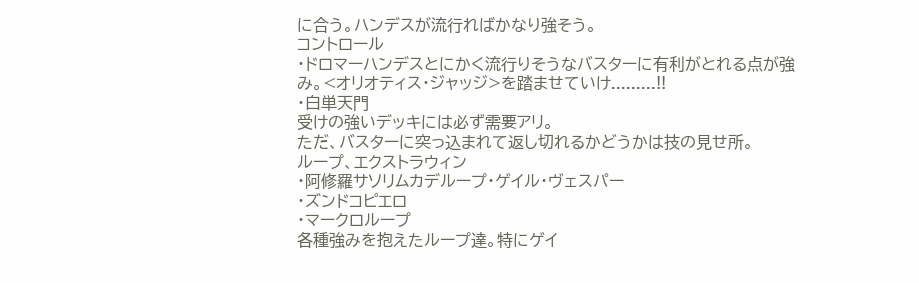に合う。ハンデスが流行ればかなり強そう。
コントロール
・ドロマーハンデスとにかく流行りそうなバスターに有利がとれる点が強み。<オリオティス・ジャッジ>を踏ませていけ.........!!
・白単天門
受けの強いデッキには必ず需要アリ。
ただ、バスターに突っ込まれて返し切れるかどうかは技の見せ所。
ループ、エクストラウィン
・阿修羅サソリムカデループ・ゲイル・ヴェスパー
・ズンドコピエロ
・マークロループ
各種強みを抱えたループ達。特にゲイ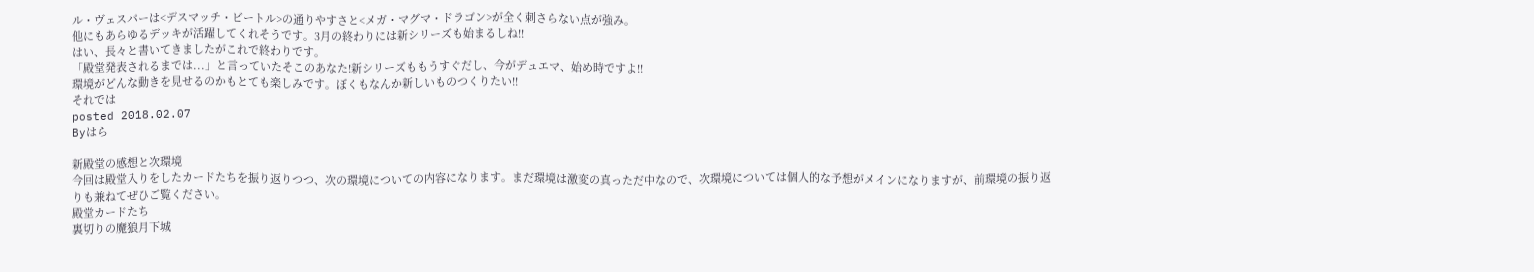ル・ヴェスパーは<デスマッチ・ビートル>の通りやすさと<メガ・マグマ・ドラゴン>が全く刺さらない点が強み。
他にもあらゆるデッキが活躍してくれそうです。3月の終わりには新シリーズも始まるしね!!
はい、長々と書いてきましたがこれで終わりです。
「殿堂発表されるまでは...」と言っていたそこのあなた!新シリーズももうすぐだし、今がデュエマ、始め時ですよ!!
環境がどんな動きを見せるのかもとても楽しみです。ぼくもなんか新しいものつくりたい!!
それでは
posted 2018.02.07
Byはら

新殿堂の感想と次環境
今回は殿堂入りをしたカードたちを振り返りつつ、次の環境についての内容になります。まだ環境は激変の真っただ中なので、次環境については個人的な予想がメインになりますが、前環境の振り返りも兼ねてぜひご覧ください。
殿堂カードたち
裏切りの魔狼月下城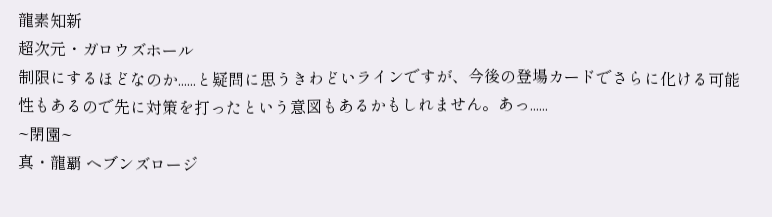龍素知新
超次元・ガロウズホール
制限にするほどなのか......と疑問に思うきわどいラインですが、今後の登場カードでさらに化ける可能性もあるので先に対策を打ったという意図もあるかもしれません。あっ......
~閉園~
真・龍覇 ヘブンズロージ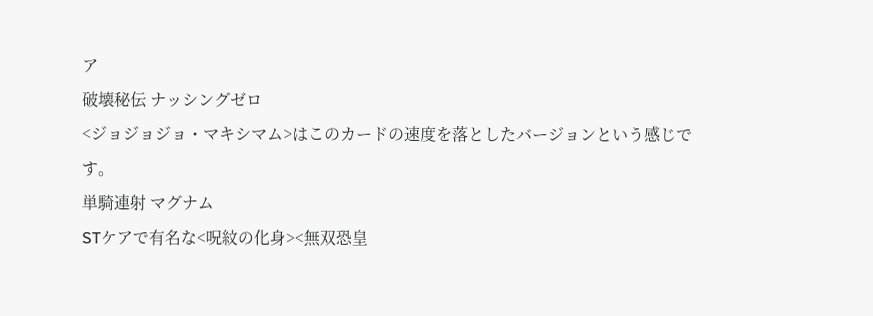ア
破壊秘伝 ナッシングゼロ
<ジョジョジョ・マキシマム>はこのカードの速度を落としたバージョンという感じです。
単騎連射 マグナム
STケアで有名な<呪紋の化身><無双恐皇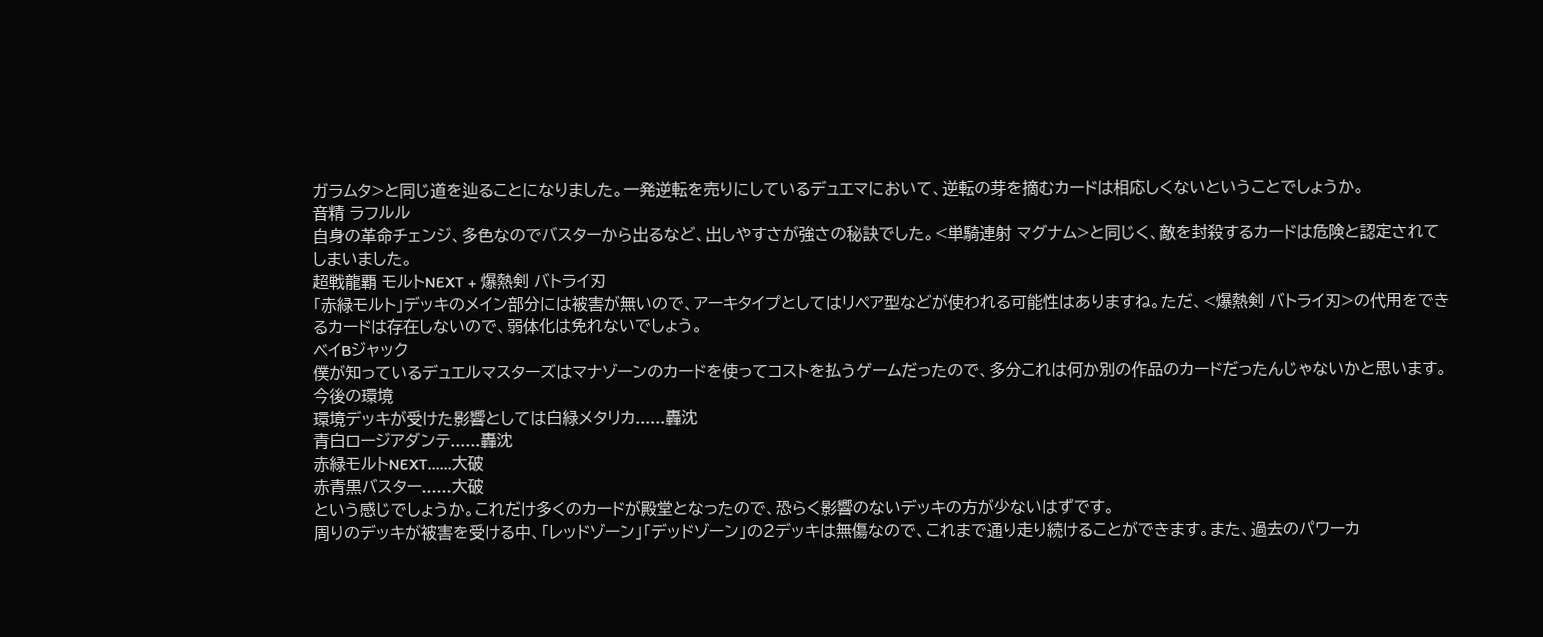ガラムタ>と同じ道を辿ることになりました。一発逆転を売りにしているデュエマにおいて、逆転の芽を摘むカードは相応しくないということでしょうか。
音精 ラフルル
自身の革命チェンジ、多色なのでバスターから出るなど、出しやすさが強さの秘訣でした。<単騎連射 マグナム>と同じく、敵を封殺するカードは危険と認定されてしまいました。
超戦龍覇 モルトNEXT + 爆熱剣 バトライ刃
「赤緑モルト」デッキのメイン部分には被害が無いので、アーキタイプとしてはリペア型などが使われる可能性はありますね。ただ、<爆熱剣 バトライ刃>の代用をできるカードは存在しないので、弱体化は免れないでしょう。
ベイBジャック
僕が知っているデュエルマスターズはマナゾーンのカードを使ってコストを払うゲームだったので、多分これは何か別の作品のカードだったんじゃないかと思います。
今後の環境
環境デッキが受けた影響としては白緑メタリカ......轟沈
青白ロージアダンテ......轟沈
赤緑モルトNEXT......大破
赤青黒バスター......大破
という感じでしょうか。これだけ多くのカードが殿堂となったので、恐らく影響のないデッキの方が少ないはずです。
周りのデッキが被害を受ける中、「レッドゾーン」「デッドゾーン」の2デッキは無傷なので、これまで通り走り続けることができます。また、過去のパワーカ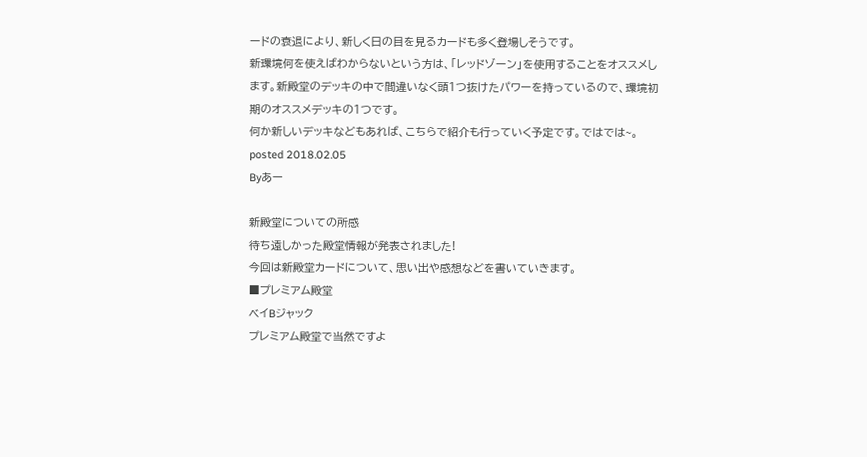ードの衰退により、新しく日の目を見るカードも多く登場しそうです。
新環境何を使えばわからないという方は、「レッドゾーン」を使用することをオススメします。新殿堂のデッキの中で間違いなく頭1つ抜けたパワーを持っているので、環境初期のオススメデッキの1つです。
何か新しいデッキなどもあれば、こちらで紹介も行っていく予定です。ではでは~。
posted 2018.02.05
Byあー

新殿堂についての所感
待ち遠しかった殿堂情報が発表されました!
今回は新殿堂カードについて、思い出や感想などを書いていきます。
■プレミアム殿堂
ベイBジャック
プレミアム殿堂で当然ですよ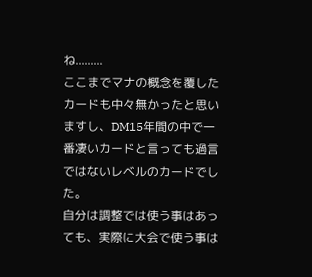ね.........
ここまでマナの概念を覆したカードも中々無かったと思いますし、DM15年間の中で一番凄いカードと言っても過言ではないレベルのカードでした。
自分は調整では使う事はあっても、実際に大会で使う事は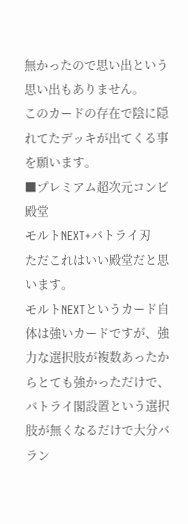無かったので思い出という思い出もありません。
このカードの存在で陰に隠れてたデッキが出てくる事を願います。
■プレミアム超次元コンビ殿堂
モルトNEXT+バトライ刃
ただこれはいい殿堂だと思います。
モルトNEXTというカード自体は強いカードですが、強力な選択肢が複数あったからとても強かっただけで、バトライ閣設置という選択肢が無くなるだけで大分バラン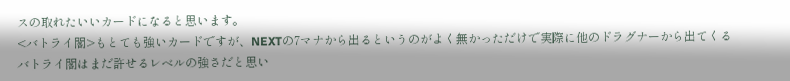スの取れたいいカードになると思います。
<バトライ閣>もとても強いカードですが、NEXTの7マナから出るというのがよく無かっただけで実際に他のドラグナーから出てくるバトライ閣はまだ許せるレベルの強さだと思い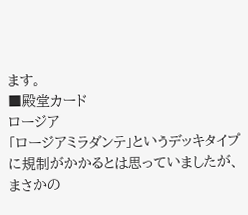ます。
■殿堂カード
ロージア
「ロージアミラダンテ」というデッキタイプに規制がかかるとは思っていましたが、まさかの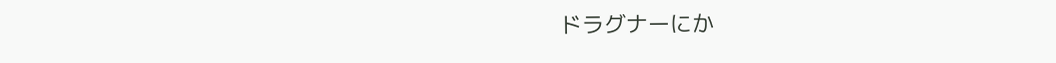ドラグナーにか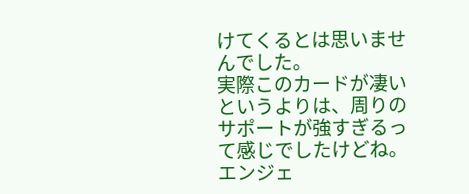けてくるとは思いませんでした。
実際このカードが凄いというよりは、周りのサポートが強すぎるって感じでしたけどね。
エンジェ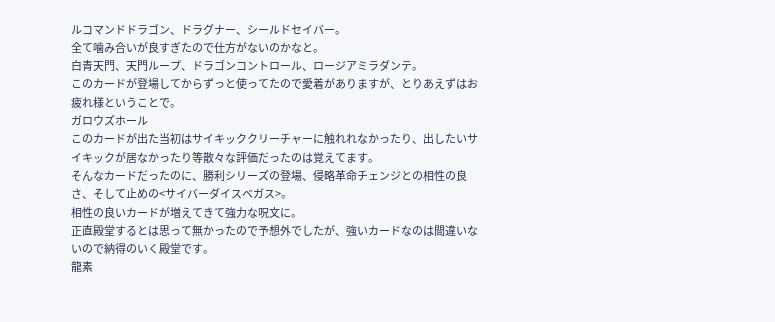ルコマンドドラゴン、ドラグナー、シールドセイバー。
全て噛み合いが良すぎたので仕方がないのかなと。
白青天門、天門ループ、ドラゴンコントロール、ロージアミラダンテ。
このカードが登場してからずっと使ってたので愛着がありますが、とりあえずはお疲れ様ということで。
ガロウズホール
このカードが出た当初はサイキッククリーチャーに触れれなかったり、出したいサイキックが居なかったり等散々な評価だったのは覚えてます。
そんなカードだったのに、勝利シリーズの登場、侵略革命チェンジとの相性の良さ、そして止めの<サイバーダイスベガス>。
相性の良いカードが増えてきて強力な呪文に。
正直殿堂するとは思って無かったので予想外でしたが、強いカードなのは間違いないので納得のいく殿堂です。
龍素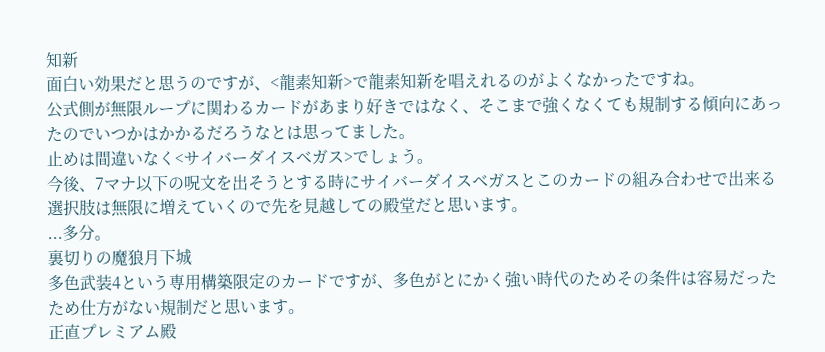知新
面白い効果だと思うのですが、<龍素知新>で龍素知新を唱えれるのがよくなかったですね。
公式側が無限ループに関わるカードがあまり好きではなく、そこまで強くなくても規制する傾向にあったのでいつかはかかるだろうなとは思ってました。
止めは間違いなく<サイバーダイスベガス>でしょう。
今後、7マナ以下の呪文を出そうとする時にサイバーダイスベガスとこのカードの組み合わせで出来る選択肢は無限に増えていくので先を見越しての殿堂だと思います。
...多分。
裏切りの魔狼月下城
多色武装4という専用構築限定のカードですが、多色がとにかく強い時代のためその条件は容易だったため仕方がない規制だと思います。
正直プレミアム殿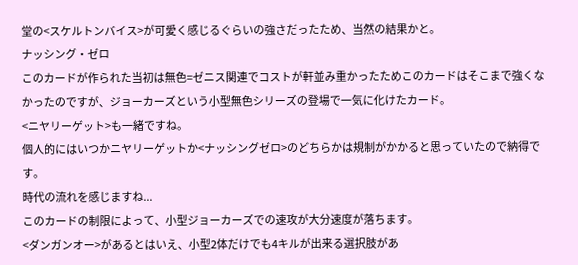堂の<スケルトンバイス>が可愛く感じるぐらいの強さだったため、当然の結果かと。
ナッシング・ゼロ
このカードが作られた当初は無色=ゼニス関連でコストが軒並み重かったためこのカードはそこまで強くなかったのですが、ジョーカーズという小型無色シリーズの登場で一気に化けたカード。
<ニヤリーゲット>も一緒ですね。
個人的にはいつかニヤリーゲットか<ナッシングゼロ>のどちらかは規制がかかると思っていたので納得です。
時代の流れを感じますね...
このカードの制限によって、小型ジョーカーズでの速攻が大分速度が落ちます。
<ダンガンオー>があるとはいえ、小型2体だけでも4キルが出来る選択肢があ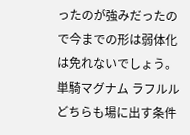ったのが強みだったので今までの形は弱体化は免れないでしょう。
単騎マグナム ラフルル
どちらも場に出す条件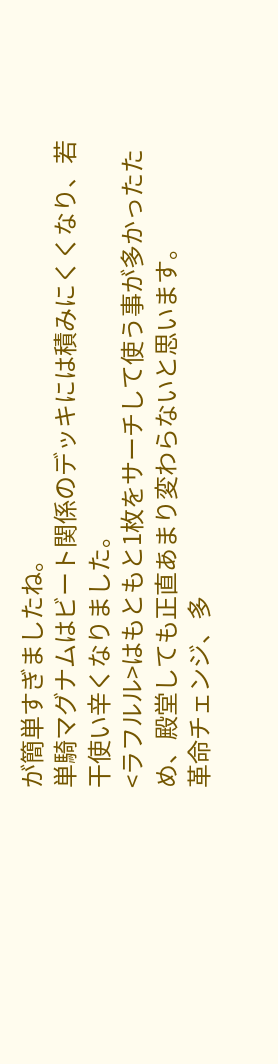が簡単すぎましたね。
単騎マグナムはビート関係のデッキには積みにくくなり、若干使い辛くなりました。
<ラフルル>はもともと1枚をサーチして使う事が多かったため、殿堂しても正直あまり変わらないと思います。
革命チェンジ、多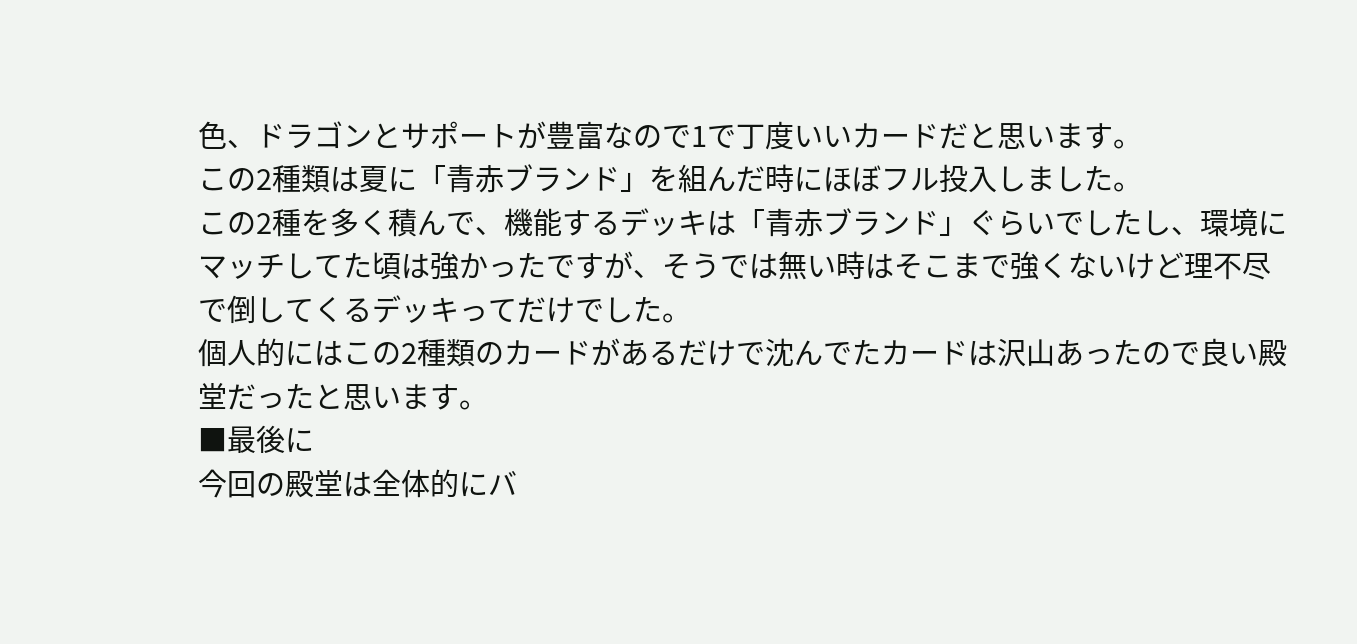色、ドラゴンとサポートが豊富なので1で丁度いいカードだと思います。
この2種類は夏に「青赤ブランド」を組んだ時にほぼフル投入しました。
この2種を多く積んで、機能するデッキは「青赤ブランド」ぐらいでしたし、環境にマッチしてた頃は強かったですが、そうでは無い時はそこまで強くないけど理不尽で倒してくるデッキってだけでした。
個人的にはこの2種類のカードがあるだけで沈んでたカードは沢山あったので良い殿堂だったと思います。
■最後に
今回の殿堂は全体的にバ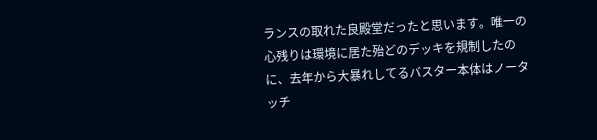ランスの取れた良殿堂だったと思います。唯一の心残りは環境に居た殆どのデッキを規制したのに、去年から大暴れしてるバスター本体はノータッチ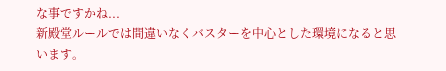な事ですかね...
新殿堂ルールでは間違いなくバスターを中心とした環境になると思います。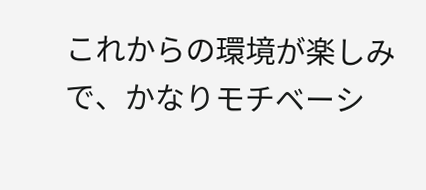これからの環境が楽しみで、かなりモチベーシ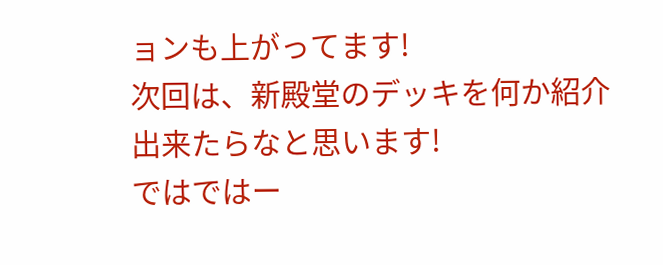ョンも上がってます!
次回は、新殿堂のデッキを何か紹介出来たらなと思います!
ではではー